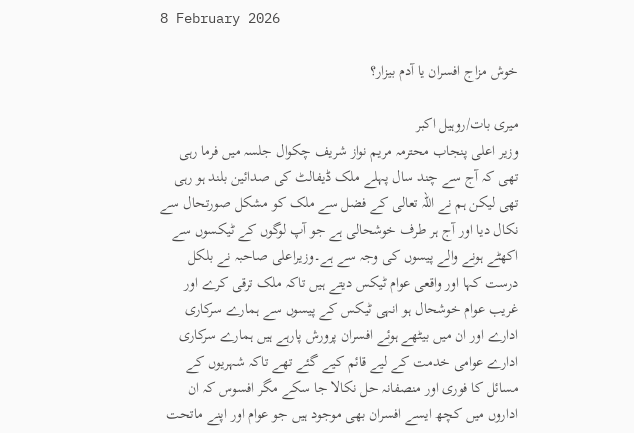8 February 2026

خوش مزاج افسران یا آدم بیزار؟

میری بات/روہیل اکبر
وزیر اعلی پنجاب محترمہ مریم نواز شریف چکوال جلسہ میں فرما رہی تھی کہ آج سے چند سال پہلے ملک ڈیفالٹ کی صدائین بلند ہو رہی تھی لیکن ہم نے اللہ تعالی کے فضل سے ملک کو مشکل صورتحال سے نکال دیا اور آج ہر طرف خوشحالی ہے جو آپ لوگوں کے ٹیکسوں سے اکھٹے ہونے والے پیسوں کی وجہ سے ہے۔وزیراعلی صاحبہ نے بلکل درست کہا اور واقعی عوام ٹیکس دیتے ہیں تاکہ ملک ترقی کرے اور غریب عوام خوشحال ہو انہی ٹیکس کے پیسوں سے ہمارے سرکاری ادارے اور ان میں بیٹھے ہوئے افسران پرورش پارہے ہیں ہمارے سرکاری ادارے عوامی خدمت کے لیے قائم کیے گئے تھے تاکہ شہریوں کے مسائل کا فوری اور منصفانہ حل نکالا جا سکے مگر افسوس کہ ان اداروں میں کچھ ایسے افسران بھی موجود ہیں جو عوام اور اپنے ماتحت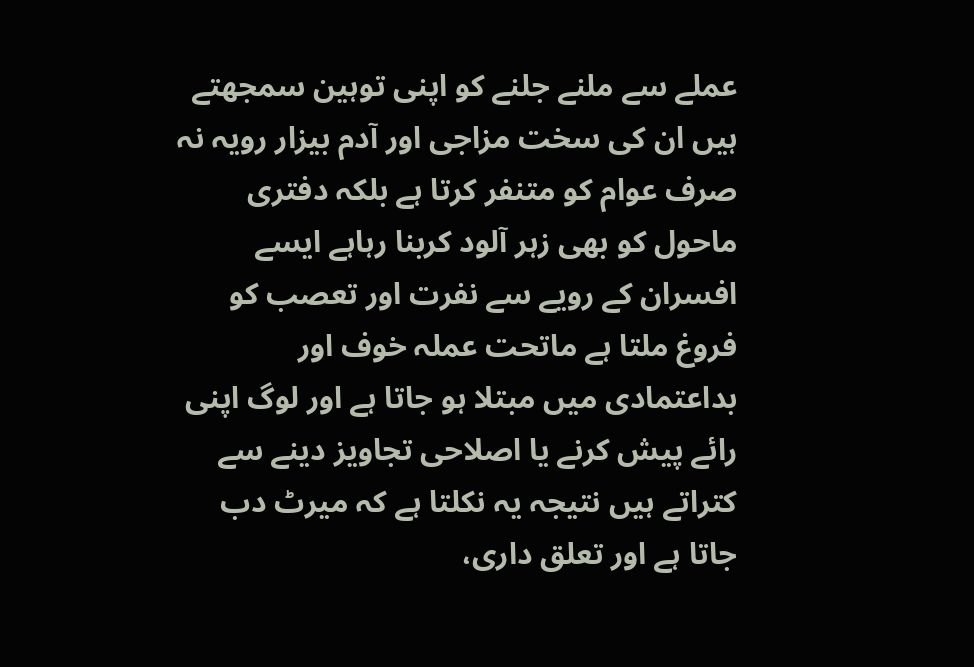عملے سے ملنے جلنے کو اپنی توہین سمجھتے ہیں ان کی سخت مزاجی اور آدم بیزار رویہ نہ صرف عوام کو متنفر کرتا ہے بلکہ دفتری ماحول کو بھی زہر آلود کربنا رہاہے ایسے افسران کے رویے سے نفرت اور تعصب کو فروغ ملتا ہے ماتحت عملہ خوف اور بداعتمادی میں مبتلا ہو جاتا ہے اور لوگ اپنی رائے پیش کرنے یا اصلاحی تجاویز دینے سے کتراتے ہیں نتیجہ یہ نکلتا ہے کہ میرٹ دب جاتا ہے اور تعلق داری،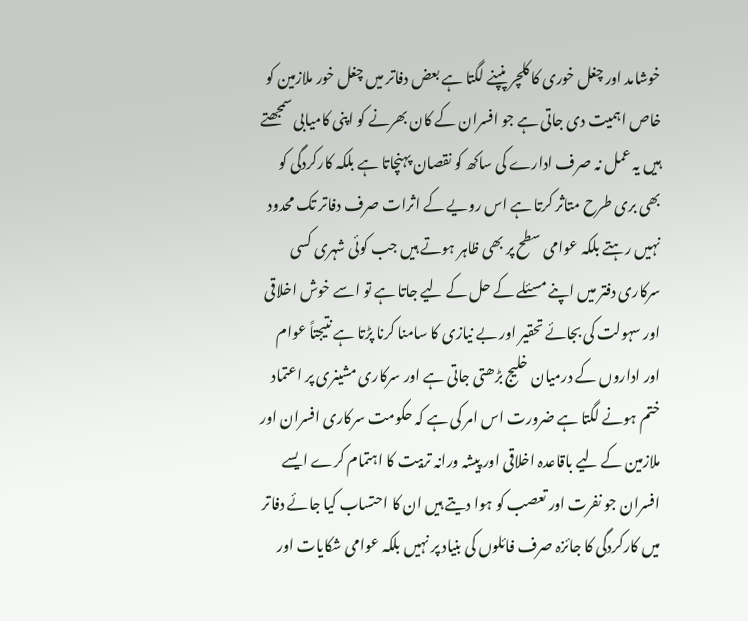خوشامد اور چغل خوری کا کلچر پنپنے لگتا ہے بعض دفاتر میں چغل خور ملازمین کو خاص اہمیت دی جاتی ہے جو افسران کے کان بھرنے کو اپنی کامیابی سمجھتے ہیں یہ عمل نہ صرف ادارے کی ساکھ کو نقصان پہنچاتا ہے بلکہ کارکردگی کو بھی بری طرح متاثر کرتا ہے اس رویے کے اثرات صرف دفاتر تک محدود نہیں رہتے بلکہ عوامی سطح پر بھی ظاہر ہوتے ہیں جب کوئی شہری کسی سرکاری دفتر میں اپنے مسئلے کے حل کے لیے جاتا ہے تو اسے خوش اخلاقی اور سہولت کی بجائے تحقیر اور بے نیازی کا سامنا کرنا پڑتا ہے نتیجتاً عوام اور اداروں کے درمیان خلیج بڑھتی جاتی ہے اور سرکاری مشینری پر اعتماد ختم ہونے لگتا ہے ضرورت اس امر کی ہے کہ حکومت سرکاری افسران اور ملازمین کے لیے باقاعدہ اخلاقی اور پیشہ ورانہ تربیت کا اہتمام کرے ایسے افسران جو نفرت اور تعصب کو ہوا دیتے ہیں ان کا احتساب کیا جائے دفاتر میں کارکردگی کا جائزہ صرف فائلوں کی بنیاد پر نہیں بلکہ عوامی شکایات اور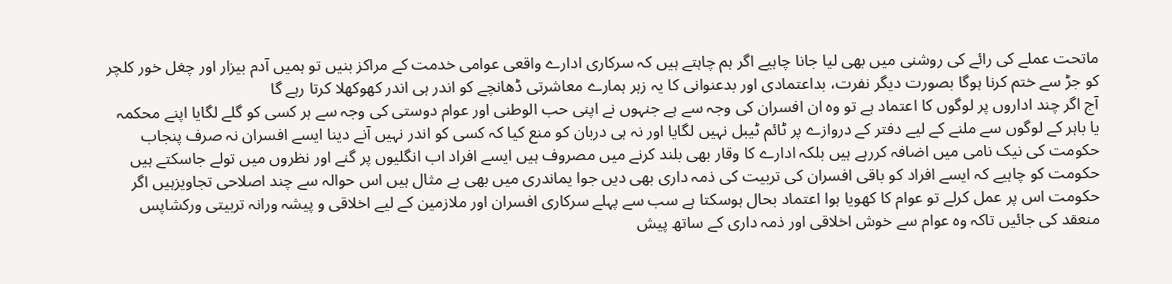ماتحت عملے کی رائے کی روشنی میں بھی لیا جانا چاہیے اگر ہم چاہتے ہیں کہ سرکاری ادارے واقعی عوامی خدمت کے مراکز بنیں تو ہمیں آدم بیزار اور چغل خور کلچر کو جڑ سے ختم کرنا ہوگا بصورت دیگر نفرت، بداعتمادی اور بدعنوانی کا یہ زہر ہمارے معاشرتی ڈھانچے کو اندر ہی اندر کھوکھلا کرتا رہے گا
آج اگر چند اداروں پر لوگوں کا اعتماد ہے تو وہ ان افسران کی وجہ سے ہے جنہوں نے اپنی حب الوطنی اور عوام دوستی کی وجہ سے ہر کسی کو گلے لگایا اپنے محکمہ یا باہر کے لوگوں سے ملنے کے لیے دفتر کے دروازے پر ٹائم ٹیبل نہیں لگایا اور نہ ہی دربان کو منع کیا کہ کسی کو اندر نہیں آنے دینا ایسے افسران نہ صرف پنجاب حکومت کی نیک نامی میں اضافہ کررہے ہیں بلکہ ادارے کا وقار بھی بلند کرنے میں مصروف ہیں ایسے افراد اب انگلیوں پر گنے اور نظروں میں تولے جاسکتے ہیں حکومت کو چاہیے کہ ایسے افراد کو باقی افسران کی تربیت کی ذمہ داری بھی دیں جوا یماندری میں بھی بے مثال ہیں اس حوالہ سے چند اصلاحی تجاویزہیں اگر حکومت اس پر عمل کرلے تو عوام کا کھویا ہوا اعتماد بحال ہوسکتا ہے سب سے پہلے سرکاری افسران اور ملازمین کے لیے اخلاقی و پیشہ ورانہ تربیتی ورکشاپس منعقد کی جائیں تاکہ وہ عوام سے خوش اخلاقی اور ذمہ داری کے ساتھ پیش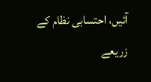آئیں، احتسابی نظام کے زریعے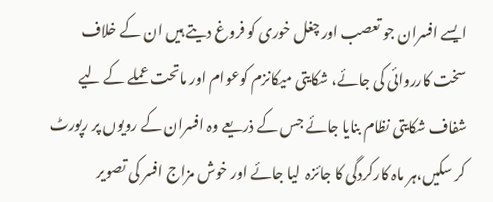ایسے افسران جو تعصب اور چغل خوری کو فروغ دیتے ہیں ان کے خلاف سخت کارروائی کی جائے، شکایتی میکانزم کوعوام اور ماتحت عملے کے لیے شفاف شکایتی نظام بنایا جائے جس کے ذریعے وہ افسران کے رویوں پر رپورٹ کر سکیں،ہر ماہ کارکردگی کا جائزہ  لیا جائے اور خوش مزاج افسر کی تصویر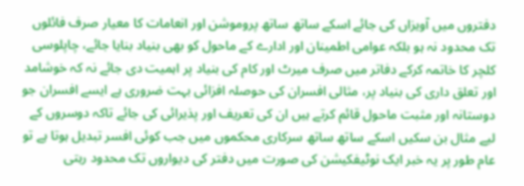دفتروں میں آویزاں کی جائے اسکے ساتھ ساتھ پروموشن اور انعامات کا معیار صرف فائلوں تک محدود نہ ہو بلکہ عوامی اطمینان اور ادارے کے ماحول کو بھی بنیاد بنایا جائے، چاپلوسی کلچر کا خاتمہ کرکے دفاتر میں صرف میرٹ اور کام کی بنیاد پر اہمیت دی جائے نہ کہ خوشامد اور تعلق داری کی بنیاد پر، مثالی افسران کی حوصلہ افزائی بہت ضروری ہے ایسے افسران جو دوستانہ اور مثبت ماحول قائم کرتے ہیں ان کی تعریف اور پذیرائی کی جائے تاکہ دوسروں کے لیے مثال بن سکیں اسکے ساتھ ساتھ سرکاری محکموں میں جب کوئی افسر تبدیل ہوتا ہے تو عام طور پر یہ خبر ایک نوٹیفکیشن کی صورت میں دفتر کی دیواروں تک محدود رہتی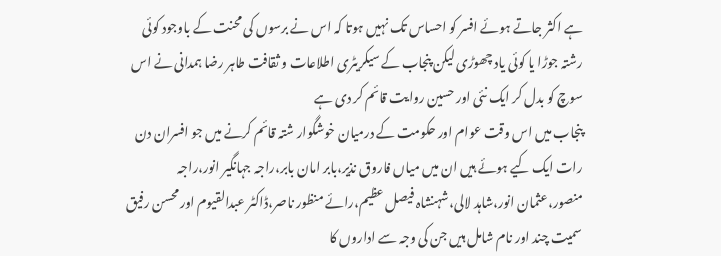ہے اکثر جاتے ہوئے افسر کو احساس تک نہیں ہوتا کہ اس نے برسوں کی محنت کے باوجود کوئی رشتہ جوڑا یا کوئی یاد چھوڑی لیکن پنجاب کے سیکریٹری اطلاعات و ثقافت طاہر رضا ہمدانی نے اس سوچ کو بدل کر ایک نئی اور حسین روایت قائم کر دی ہے
پنجاب میں اس وقت عوام اور حکومت کے درمیان خوشگوار شتہ قائم کرنے میں جو افسران دن رات ایک کیے ہوئے ہیں ان میں میاں فاروق نذیر،بابر امان بابر،راجہ جہانگیر انور،راجہ منصور،عثمان انور،شاہد لالی،شہنشاہ فیصل عظیم،رائے منظور ناصر،ڈاکٹر عبدالقیوم اور محسن رفیق سمیت چند اور نام شامل ہیں جن کی وجہ سے اداروں کا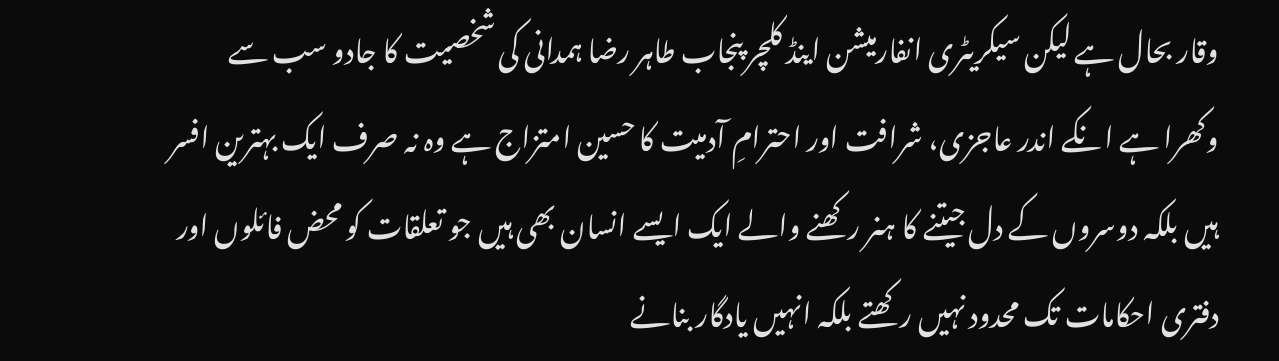وقار بحال ہے لیکن سیکریٹری انفارمیشن اینڈ کلچر پنجاب طاہر رضا ہمدانی کی شخصیت کا جادو سب سے وکھرا ہے انکے اندر عاجزی، شرافت اور احترامِ آدمیت کا حسین امتزاج ہے وہ نہ صرف ایک بہترین افسر ہیں بلکہ دوسروں کے دل جیتنے کا ہنر رکھنے والے ایک ایسے انسان بھی ہیں جو تعلقات کو محض فائلوں اور دفتری احکامات تک محدود نہیں رکھتے بلکہ انہیں یادگار بنانے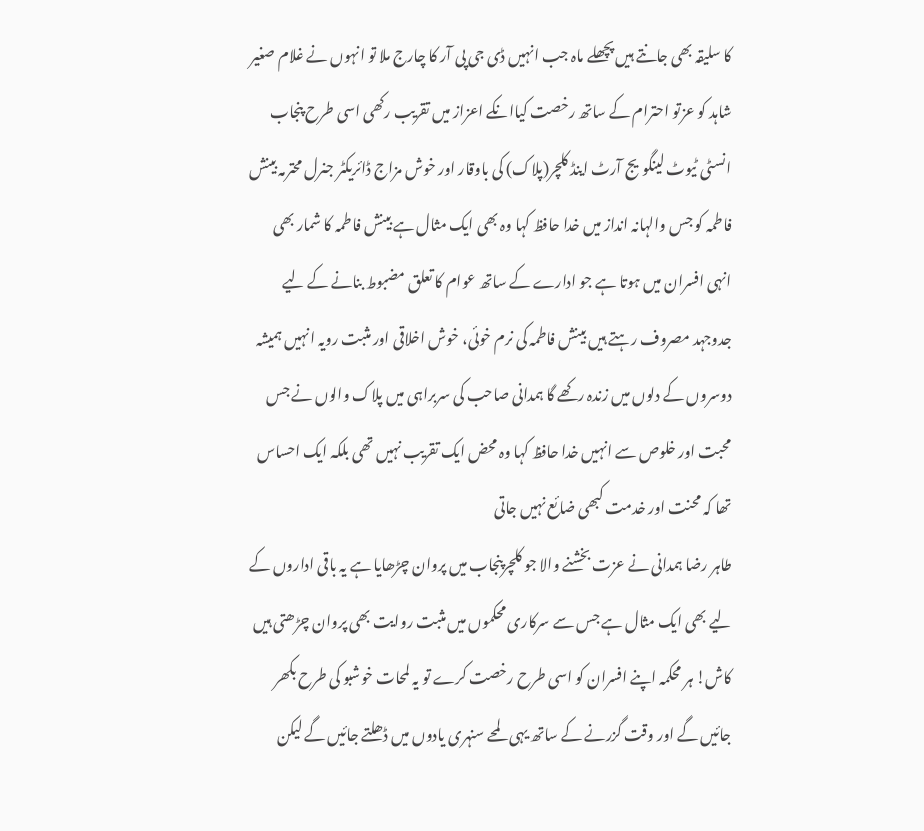کا سلیقہ بھی جانتے ہیں پچھلے ماہ جب انہیں ڈی جی پی آر کا چارج ملا تو انہوں نے غلام صغیر شاہد کو عزتو احترام کے ساتھ رخصت کیاانکے اعزاز میں تقریب رکھی اسی طرح پنجاب انسٹی ٹیوٹ لینگویج آرٹ اینڈ کلچر(پلاک) کی باوقار اور خوش مزاج ڈائریکٹر جنرل محترمہ بینش فاطمہ کو جس والہانہ انداز میں خدا حافظ کہا وہ بھی ایک مثال ہے بینش فاطمہ کا شمار بھی انہی افسران میں ہوتا ہے جو ادارے کے ساتھ عوام کا تعلق مضبوط بنانے کے لیے جدوجہد مصروف رہتے ہیں بینش فاطمہ کی نرم خوئی، خوش اخلاقی اور مثبت رویہ انہیں ہمیشہ دوسروں کے دلوں میں زندہ رکھے گا ہمدانی صاحب کی سربراہی میں پلاک والوں نے جس محبت اور خلوص سے انہیں خدا حافظ کہا وہ محض ایک تقریب نہیں تھی بلکہ ایک احساس تھا کہ محنت اور خدمت کبھی ضائع نہیں جاتی
طاہر رضا ہمدانی نے عزت بخشنے والا جو کلچرپنجاب میں پروان چڑھایا ہے یہ باقی اداروں کے لیے بھی ایک مثال ہے جس سے سرکاری محکموں میں مثبت روایت بھی پروان چڑھتی ہیں کاش! ہر محکمہ اپنے افسران کو اسی طرح رخصت کرے تو یہ لمحات خوشبو کی طرح بکھر جائیں گے اور وقت گزرنے کے ساتھ یہی لمحے سنہری یادوں میں ڈھلتے جائیں گے لیکن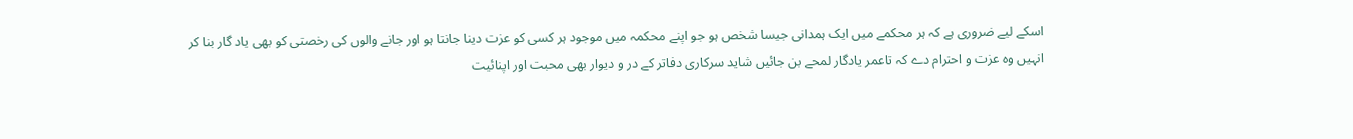اسکے لیے ضروری ہے کہ ہر محکمے میں ایک ہمدانی جیسا شخص ہو جو اپنے محکمہ میں موجود ہر کسی کو عزت دینا جانتا ہو اور جانے والوں کی رخصتی کو بھی یاد گار بنا کر انہیں وہ عزت و احترام دے کہ تاعمر یادگار لمحے بن جائیں شاید سرکاری دفاتر کے در و دیوار بھی محبت اور اپنائیت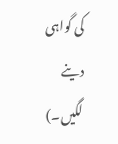کی گواہی دینے لگیں۔)